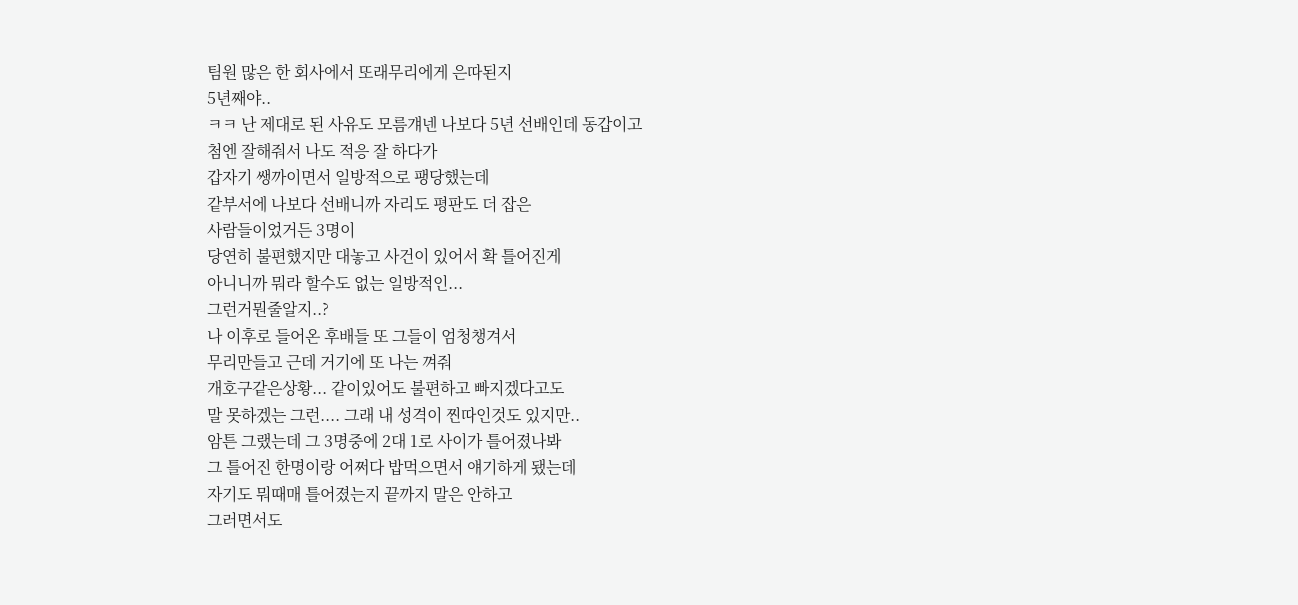팀원 많은 한 회사에서 또래무리에게 은따된지
5년째야..
ㅋㅋ 난 제대로 된 사유도 모름걔넨 나보다 5년 선배인데 동갑이고
첨엔 잘해줘서 나도 적응 잘 하다가
갑자기 쌩까이면서 일방적으로 팽당했는데
같부서에 나보다 선배니까 자리도 평판도 더 잡은
사람들이었거든 3명이
당연히 불편했지만 대놓고 사건이 있어서 확 틀어진게
아니니까 뭐라 할수도 없는 일방적인...
그런거뭔줄알지..?
나 이후로 들어온 후배들 또 그들이 엄청챙겨서
무리만들고 근데 거기에 또 나는 껴줘
개호구같은상황... 같이있어도 불편하고 빠지겠다고도
말 못하겠는 그런.... 그래 내 성격이 찐따인것도 있지만..
암튼 그랬는데 그 3명중에 2대 1로 사이가 틀어졌나봐
그 틀어진 한명이랑 어쩌다 밥먹으면서 얘기하게 됐는데
자기도 뭐때매 틀어졌는지 끝까지 말은 안하고
그러면서도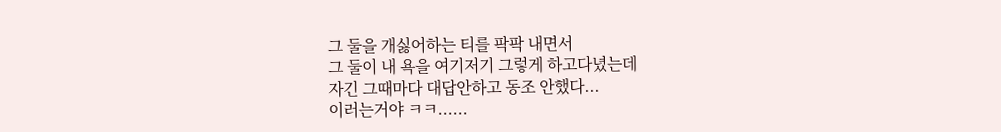그 둘을 개싫어하는 티를 팍팍 내면서
그 둘이 내 욕을 여기저기 그렇게 하고다녔는데
자긴 그때마다 대답안하고 동조 안했다...
이러는거야 ㅋㅋ......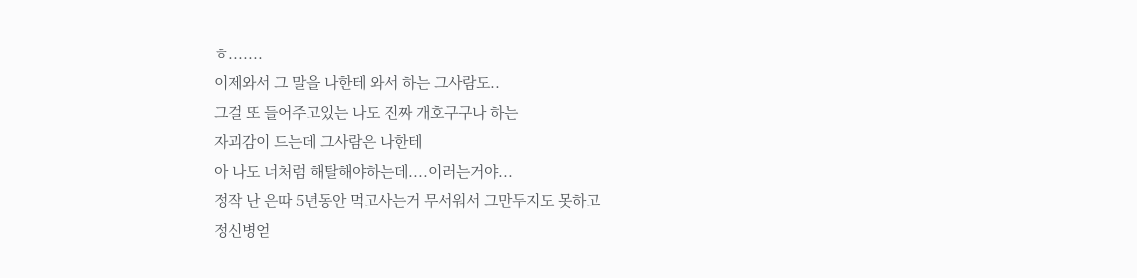ㅎ.......
이제와서 그 말을 나한테 와서 하는 그사람도..
그걸 또 들어주고있는 나도 진짜 개호구구나 하는
자괴감이 드는데 그사람은 나한테
아 나도 너처럼 해탈해야하는데....이러는거야...
정작 난 은따 5년동안 먹고사는거 무서워서 그만두지도 못하고
정신병얻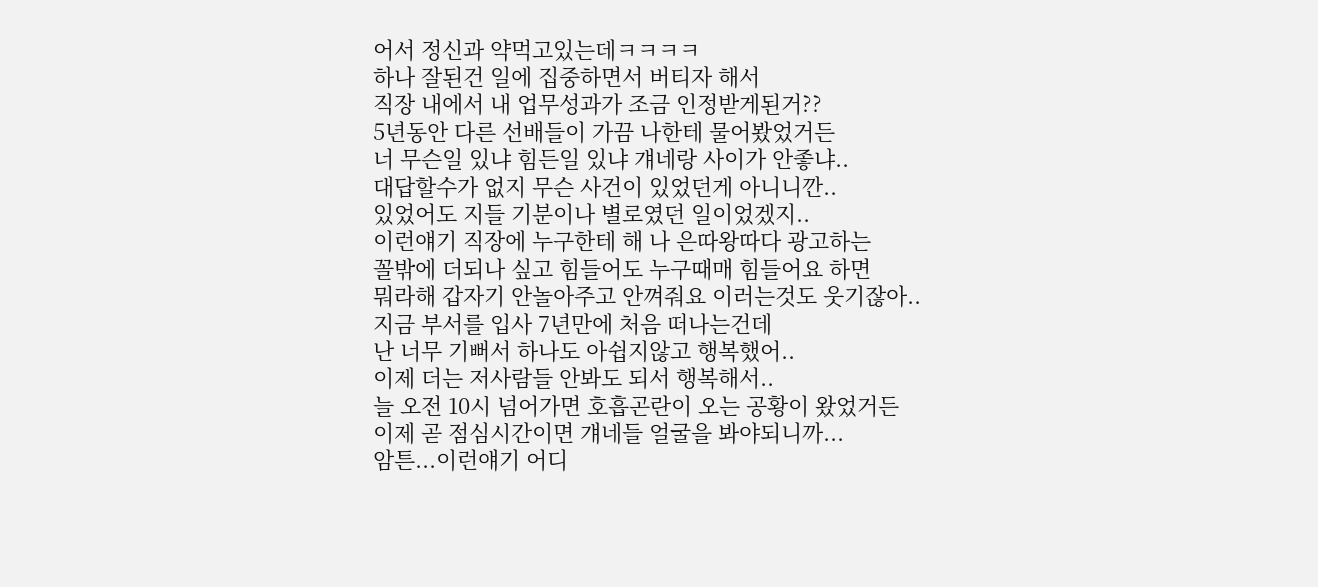어서 정신과 약먹고있는데ㅋㅋㅋㅋ
하나 잘된건 일에 집중하면서 버티자 해서
직장 내에서 내 업무성과가 조금 인정받게된거??
5년동안 다른 선배들이 가끔 나한테 물어봤었거든
너 무슨일 있냐 힘든일 있냐 걔네랑 사이가 안좋냐..
대답할수가 없지 무슨 사건이 있었던게 아니니깐..
있었어도 지들 기분이나 별로였던 일이었겠지..
이런얘기 직장에 누구한테 해 나 은따왕따다 광고하는
꼴밖에 더되나 싶고 힘들어도 누구때매 힘들어요 하면
뭐라해 갑자기 안놀아주고 안껴줘요 이러는것도 웃기잖아..
지금 부서를 입사 7년만에 처음 떠나는건데
난 너무 기뻐서 하나도 아쉽지않고 행복했어..
이제 더는 저사람들 안봐도 되서 행복해서..
늘 오전 10시 넘어가면 호흡곤란이 오는 공황이 왔었거든
이제 곧 점심시간이면 걔네들 얼굴을 봐야되니까...
암튼...이런얘기 어디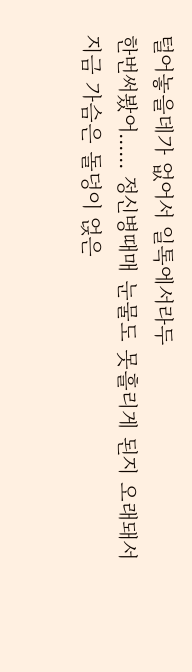털어놓을데가 없어서 일톡에서라두
한번써봤어...... 정신병때매 눈물도 못흘리게 된지 오래돼서
지금 가슴은 돌덩이 얹은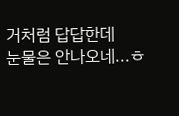거처럼 답답한데
눈물은 안나오네...ㅎ